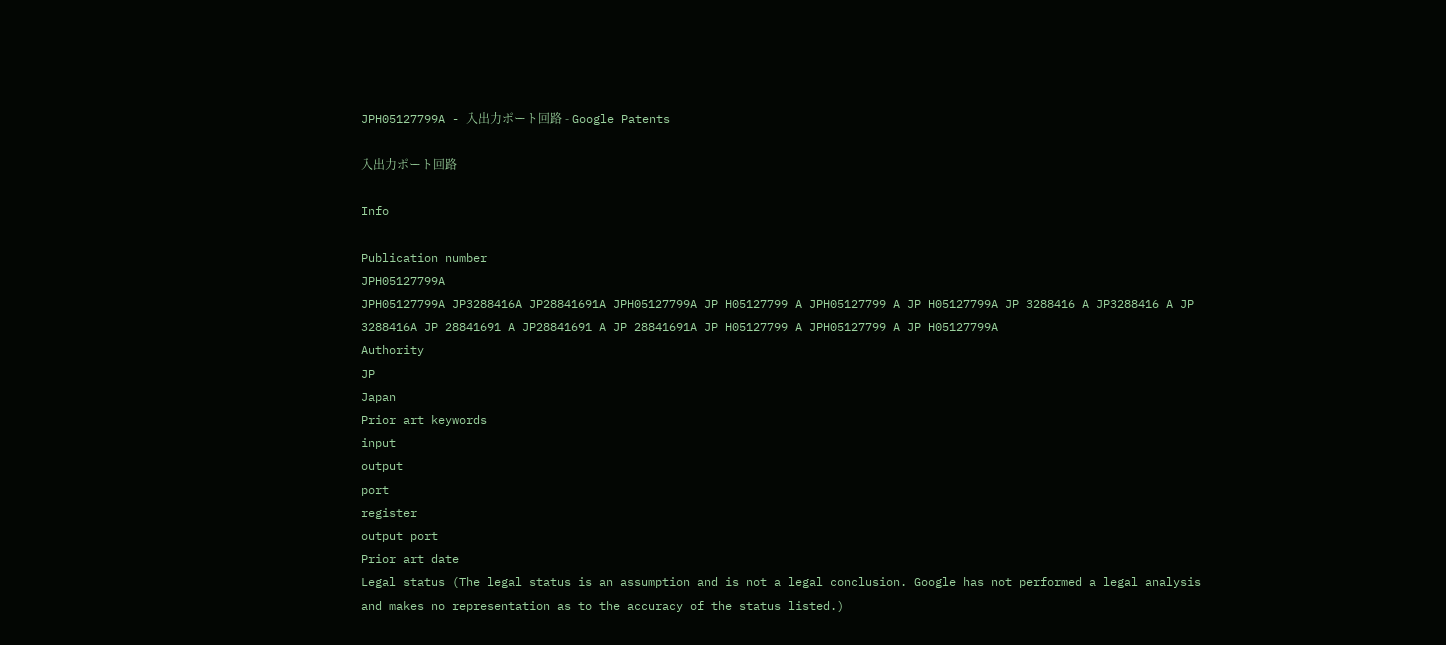JPH05127799A - 入出力ポート回路 - Google Patents

入出力ポート回路

Info

Publication number
JPH05127799A
JPH05127799A JP3288416A JP28841691A JPH05127799A JP H05127799 A JPH05127799 A JP H05127799A JP 3288416 A JP3288416 A JP 3288416A JP 28841691 A JP28841691 A JP 28841691A JP H05127799 A JPH05127799 A JP H05127799A
Authority
JP
Japan
Prior art keywords
input
output
port
register
output port
Prior art date
Legal status (The legal status is an assumption and is not a legal conclusion. Google has not performed a legal analysis and makes no representation as to the accuracy of the status listed.)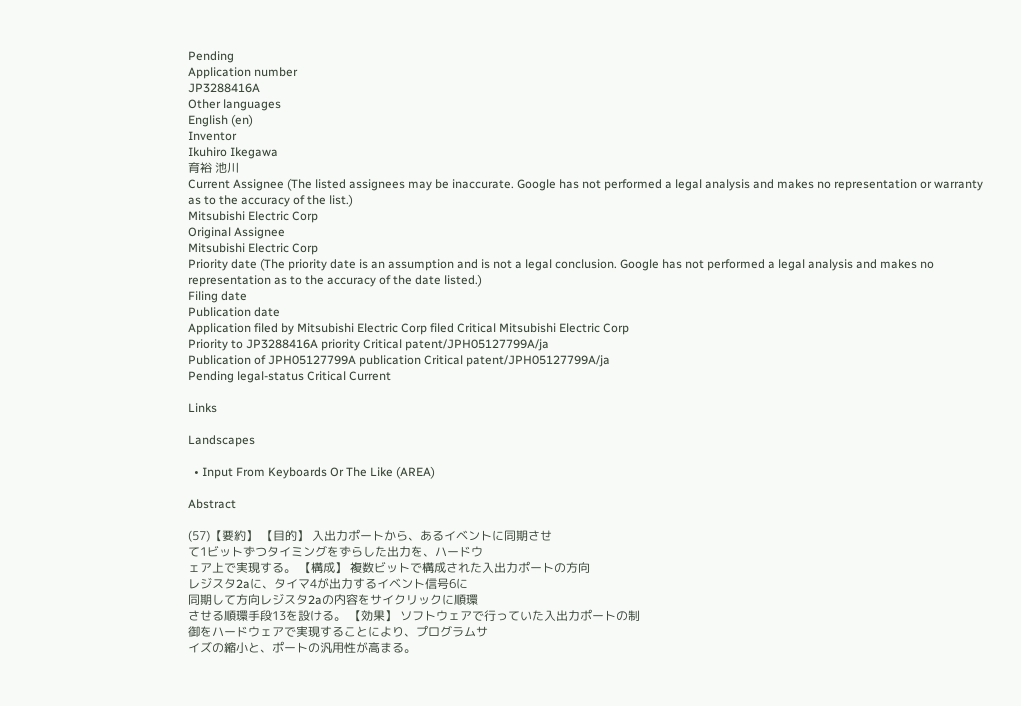Pending
Application number
JP3288416A
Other languages
English (en)
Inventor
Ikuhiro Ikegawa
育裕 池川
Current Assignee (The listed assignees may be inaccurate. Google has not performed a legal analysis and makes no representation or warranty as to the accuracy of the list.)
Mitsubishi Electric Corp
Original Assignee
Mitsubishi Electric Corp
Priority date (The priority date is an assumption and is not a legal conclusion. Google has not performed a legal analysis and makes no representation as to the accuracy of the date listed.)
Filing date
Publication date
Application filed by Mitsubishi Electric Corp filed Critical Mitsubishi Electric Corp
Priority to JP3288416A priority Critical patent/JPH05127799A/ja
Publication of JPH05127799A publication Critical patent/JPH05127799A/ja
Pending legal-status Critical Current

Links

Landscapes

  • Input From Keyboards Or The Like (AREA)

Abstract

(57)【要約】 【目的】 入出力ポートから、あるイベントに同期させ
て1ビットずつタイミングをずらした出力を、ハードウ
ェア上で実現する。 【構成】 複数ビットで構成された入出力ポートの方向
レジスタ2aに、タイマ4が出力するイベント信号6に
同期して方向レジスタ2aの内容をサイクリックに順環
させる順環手段13を設ける。 【効果】 ソフトウェアで行っていた入出力ポートの制
御をハードウェアで実現することにより、プログラムサ
イズの縮小と、ポートの汎用性が高まる。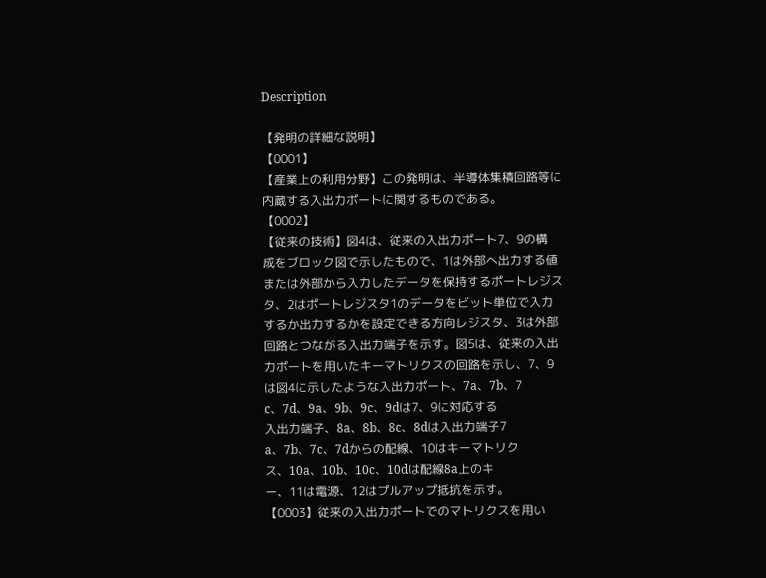Description

【発明の詳細な説明】
【0001】
【産業上の利用分野】この発明は、半導体集積回路等に
内蔵する入出力ポートに関するものである。
【0002】
【従来の技術】図4は、従来の入出力ポート7、9の構
成をブロック図で示したもので、1は外部へ出力する値
または外部から入力したデータを保持するポートレジス
タ、2はポートレジスタ1のデータをビット単位で入力
するか出力するかを設定できる方向レジスタ、3は外部
回路とつながる入出力端子を示す。図5は、従来の入出
力ポートを用いたキーマトリクスの回路を示し、7、9
は図4に示したような入出力ポート、7a、7b、7
c、7d、9a、9b、9c、9dは7、9に対応する
入出力端子、8a、8b、8c、8dは入出力端子7
a、7b、7c、7dからの配線、10はキーマトリク
ス、10a、10b、10c、10dは配線8a上のキ
ー、11は電源、12はプルアップ抵抗を示す。
【0003】従来の入出力ポートでのマトリクスを用い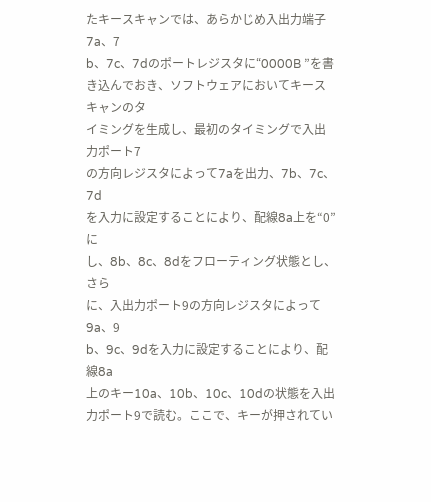たキースキャンでは、あらかじめ入出力端子7a、7
b、7c、7dのポートレジスタに“0000B ”を書
き込んでおき、ソフトウェアにおいてキースキャンのタ
イミングを生成し、最初のタイミングで入出力ポート7
の方向レジスタによって7aを出力、7b、7c、7d
を入力に設定することにより、配線8a上を“0”に
し、8b、8c、8dをフローティング状態とし、さら
に、入出力ポート9の方向レジスタによって9a、9
b、9c、9dを入力に設定することにより、配線8a
上のキー10a、10b、10c、10dの状態を入出
力ポート9で読む。ここで、キーが押されてい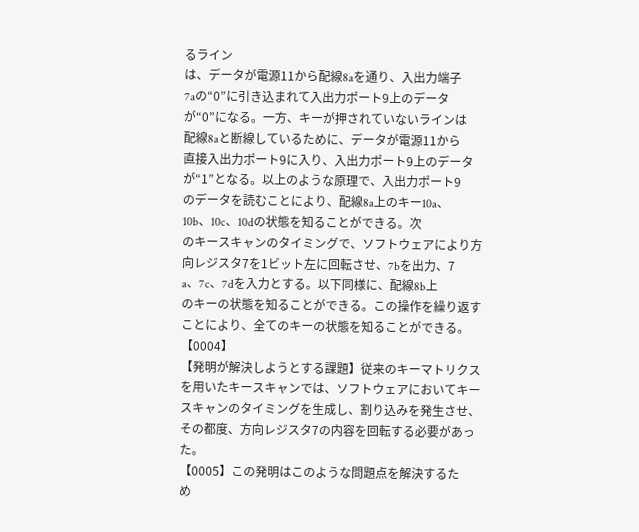るライン
は、データが電源11から配線8aを通り、入出力端子
7aの“0”に引き込まれて入出力ポート9上のデータ
が“0”になる。一方、キーが押されていないラインは
配線8aと断線しているために、データが電源11から
直接入出力ポート9に入り、入出力ポート9上のデータ
が“1”となる。以上のような原理で、入出力ポート9
のデータを読むことにより、配線8a上のキー10a、
10b、10c、10dの状態を知ることができる。次
のキースキャンのタイミングで、ソフトウェアにより方
向レジスタ7を1ビット左に回転させ、7bを出力、7
a、7c、7dを入力とする。以下同様に、配線8b上
のキーの状態を知ることができる。この操作を繰り返す
ことにより、全てのキーの状態を知ることができる。
【0004】
【発明が解決しようとする課題】従来のキーマトリクス
を用いたキースキャンでは、ソフトウェアにおいてキー
スキャンのタイミングを生成し、割り込みを発生させ、
その都度、方向レジスタ7の内容を回転する必要があっ
た。
【0005】この発明はこのような問題点を解決するた
め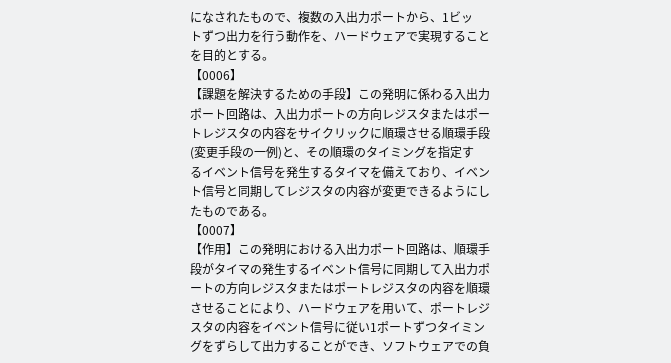になされたもので、複数の入出力ポートから、1ビッ
トずつ出力を行う動作を、ハードウェアで実現すること
を目的とする。
【0006】
【課題を解決するための手段】この発明に係わる入出力
ポート回路は、入出力ポートの方向レジスタまたはポー
トレジスタの内容をサイクリックに順環させる順環手段
(変更手段の一例)と、その順環のタイミングを指定す
るイベント信号を発生するタイマを備えており、イベン
ト信号と同期してレジスタの内容が変更できるようにし
たものである。
【0007】
【作用】この発明における入出力ポート回路は、順環手
段がタイマの発生するイベント信号に同期して入出力ポ
ートの方向レジスタまたはポートレジスタの内容を順環
させることにより、ハードウェアを用いて、ポートレジ
スタの内容をイベント信号に従い1ポートずつタイミン
グをずらして出力することができ、ソフトウェアでの負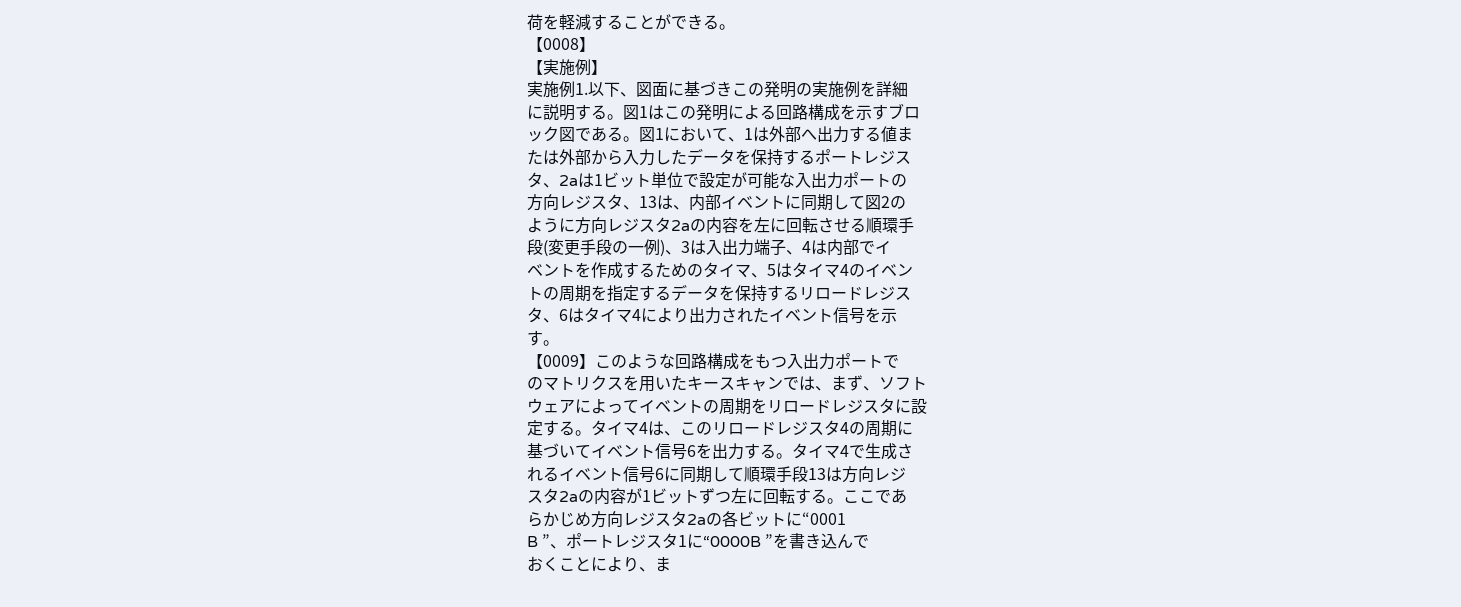荷を軽減することができる。
【0008】
【実施例】
実施例1.以下、図面に基づきこの発明の実施例を詳細
に説明する。図1はこの発明による回路構成を示すブロ
ック図である。図1において、1は外部へ出力する値ま
たは外部から入力したデータを保持するポートレジス
タ、2aは1ビット単位で設定が可能な入出力ポートの
方向レジスタ、13は、内部イベントに同期して図2の
ように方向レジスタ2aの内容を左に回転させる順環手
段(変更手段の一例)、3は入出力端子、4は内部でイ
ベントを作成するためのタイマ、5はタイマ4のイベン
トの周期を指定するデータを保持するリロードレジス
タ、6はタイマ4により出力されたイベント信号を示
す。
【0009】このような回路構成をもつ入出力ポートで
のマトリクスを用いたキースキャンでは、まず、ソフト
ウェアによってイベントの周期をリロードレジスタに設
定する。タイマ4は、このリロードレジスタ4の周期に
基づいてイベント信号6を出力する。タイマ4で生成さ
れるイベント信号6に同期して順環手段13は方向レジ
スタ2aの内容が1ビットずつ左に回転する。ここであ
らかじめ方向レジスタ2aの各ビットに“0001
B ”、ポートレジスタ1に“0000B ”を書き込んで
おくことにより、ま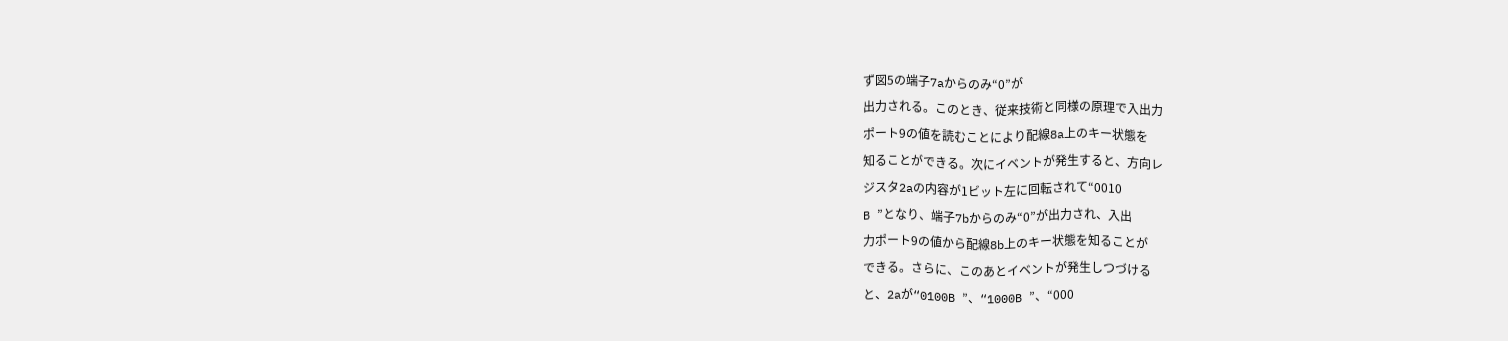ず図5の端子7aからのみ“0”が
出力される。このとき、従来技術と同様の原理で入出力
ポート9の値を読むことにより配線8a上のキー状態を
知ることができる。次にイベントが発生すると、方向レ
ジスタ2aの内容が1ビット左に回転されて“0010
B ”となり、端子7bからのみ“0”が出力され、入出
力ポート9の値から配線8b上のキー状態を知ることが
できる。さらに、このあとイベントが発生しつづける
と、2aが“0100B ”、“1000B ”、“000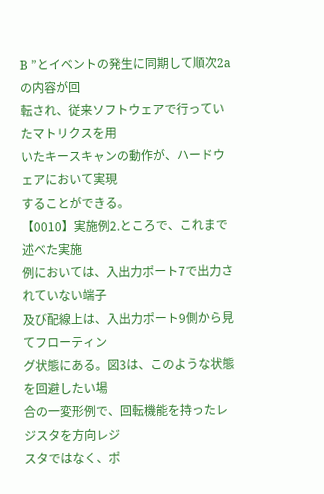B ”とイベントの発生に同期して順次2aの内容が回
転され、従来ソフトウェアで行っていたマトリクスを用
いたキースキャンの動作が、ハードウェアにおいて実現
することができる。
【0010】実施例2.ところで、これまで述べた実施
例においては、入出力ポート7で出力されていない端子
及び配線上は、入出力ポート9側から見てフローティン
グ状態にある。図3は、このような状態を回避したい場
合の一変形例で、回転機能を持ったレジスタを方向レジ
スタではなく、ポ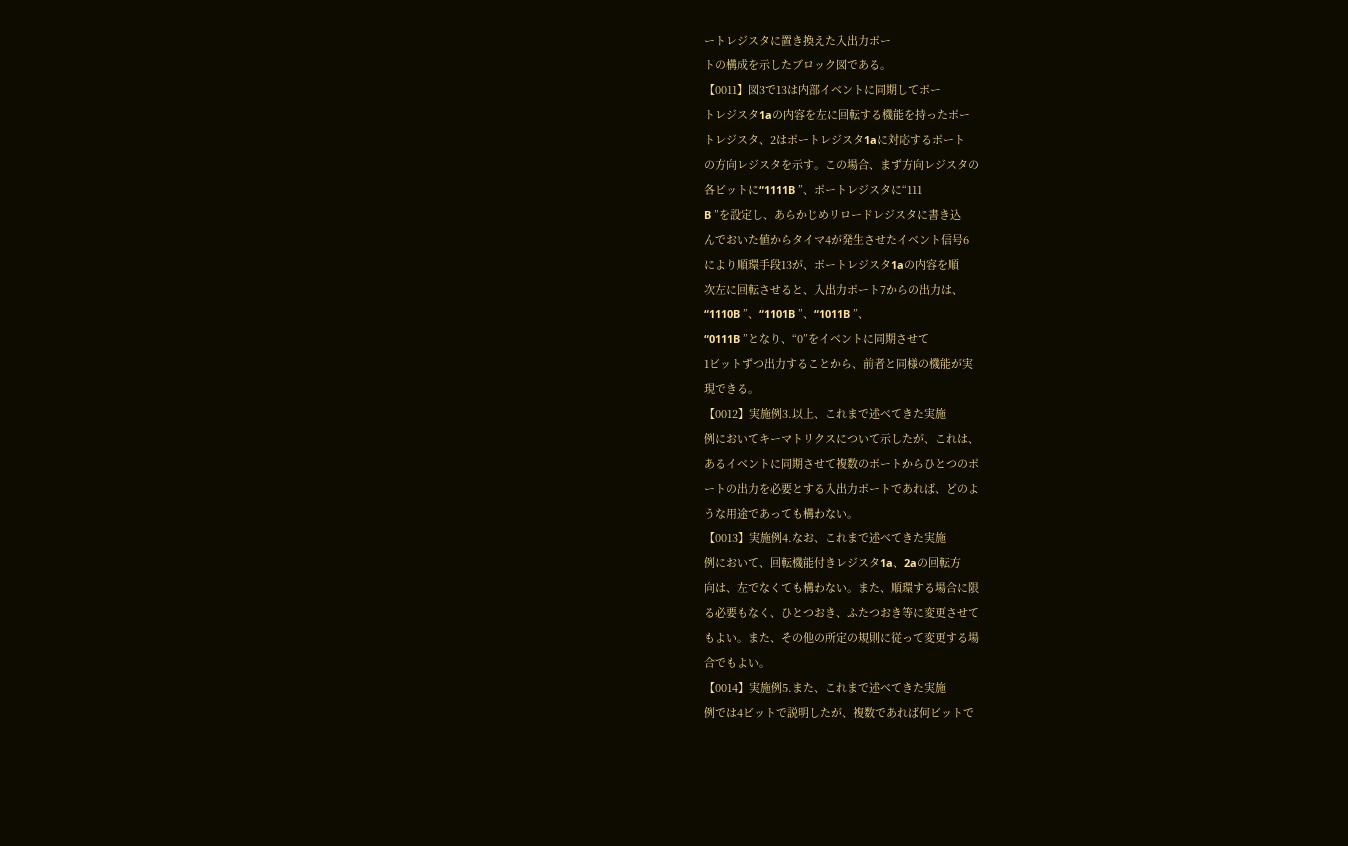ートレジスタに置き換えた入出力ポー
トの構成を示したブロック図である。
【0011】図3で13は内部イベントに同期してポー
トレジスタ1aの内容を左に回転する機能を持ったポー
トレジスタ、2はポートレジスタ1aに対応するポート
の方向レジスタを示す。この場合、まず方向レジスタの
各ビットに“1111B ”、ポートレジスタに“111
B ”を設定し、あらかじめリロードレジスタに書き込
んでおいた値からタイマ4が発生させたイベント信号6
により順環手段13が、ポートレジスタ1aの内容を順
次左に回転させると、入出力ポート7からの出力は、
“1110B ”、“1101B ”、“1011B ”、
“0111B ”となり、“0”をイベントに同期させて
1ビットずつ出力することから、前者と同様の機能が実
現できる。
【0012】実施例3.以上、これまで述べてきた実施
例においてキーマトリクスについて示したが、これは、
あるイベントに同期させて複数のポートからひとつのポ
ートの出力を必要とする入出力ポートであれば、どのよ
うな用途であっても構わない。
【0013】実施例4.なお、これまで述べてきた実施
例において、回転機能付きレジスタ1a、2aの回転方
向は、左でなくても構わない。また、順環する場合に限
る必要もなく、ひとつおき、ふたつおき等に変更させて
もよい。また、その他の所定の規則に従って変更する場
合でもよい。
【0014】実施例5.また、これまで述べてきた実施
例では4ビットで説明したが、複数であれば何ビットで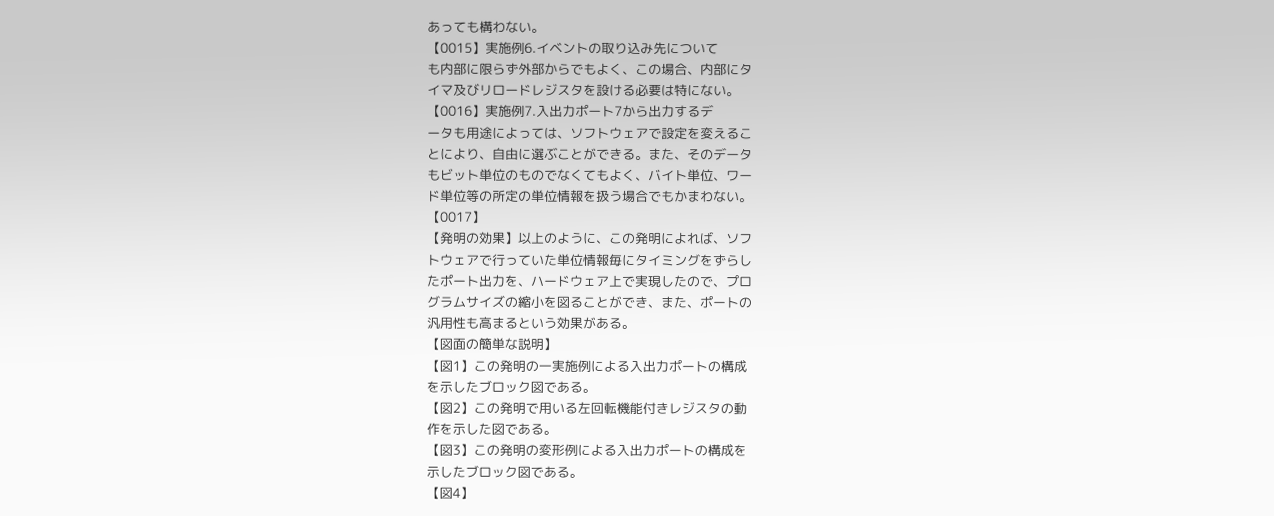あっても構わない。
【0015】実施例6.イベントの取り込み先について
も内部に限らず外部からでもよく、この場合、内部にタ
イマ及びリロードレジスタを設ける必要は特にない。
【0016】実施例7.入出力ポート7から出力するデ
ータも用途によっては、ソフトウェアで設定を変えるこ
とにより、自由に選ぶことができる。また、そのデータ
もビット単位のものでなくてもよく、バイト単位、ワー
ド単位等の所定の単位情報を扱う場合でもかまわない。
【0017】
【発明の効果】以上のように、この発明によれば、ソフ
トウェアで行っていた単位情報毎にタイミングをずらし
たポート出力を、ハードウェア上で実現したので、プロ
グラムサイズの縮小を図ることができ、また、ポートの
汎用性も高まるという効果がある。
【図面の簡単な説明】
【図1】この発明の一実施例による入出力ポートの構成
を示したブロック図である。
【図2】この発明で用いる左回転機能付きレジスタの動
作を示した図である。
【図3】この発明の変形例による入出力ポートの構成を
示したブロック図である。
【図4】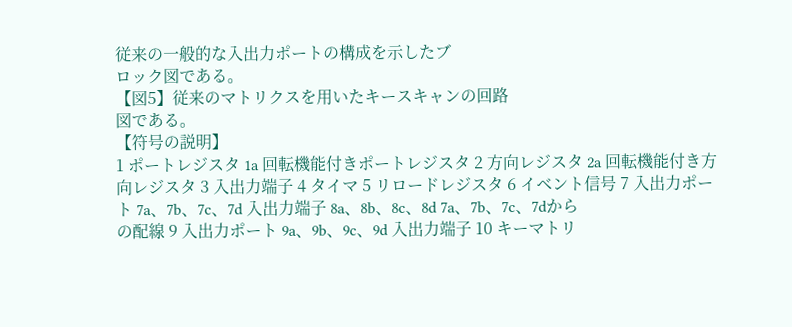従来の一般的な入出力ポートの構成を示したブ
ロック図である。
【図5】従来のマトリクスを用いたキースキャンの回路
図である。
【符号の説明】
1 ポートレジスタ 1a 回転機能付きポートレジスタ 2 方向レジスタ 2a 回転機能付き方向レジスタ 3 入出力端子 4 タイマ 5 リロードレジスタ 6 イベント信号 7 入出力ポート 7a、7b、7c、7d 入出力端子 8a、8b、8c、8d 7a、7b、7c、7dから
の配線 9 入出力ポート 9a、9b、9c、9d 入出力端子 10 キーマトリ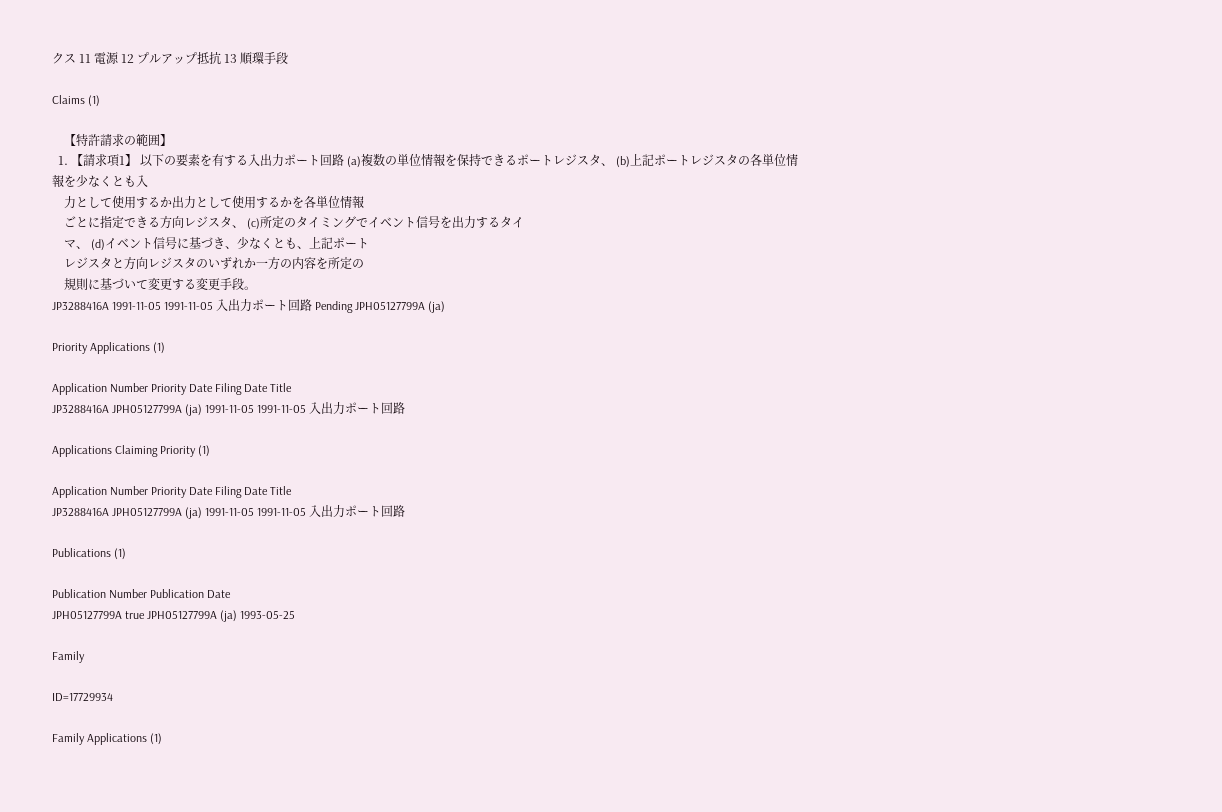クス 11 電源 12 プルアップ抵抗 13 順環手段

Claims (1)

    【特許請求の範囲】
  1. 【請求項1】 以下の要素を有する入出力ポート回路 (a)複数の単位情報を保持できるポートレジスタ、 (b)上記ポートレジスタの各単位情報を少なくとも入
    力として使用するか出力として使用するかを各単位情報
    ごとに指定できる方向レジスタ、 (c)所定のタイミングでイベント信号を出力するタイ
    マ、 (d)イベント信号に基づき、少なくとも、上記ポート
    レジスタと方向レジスタのいずれか一方の内容を所定の
    規則に基づいて変更する変更手段。
JP3288416A 1991-11-05 1991-11-05 入出力ポート回路 Pending JPH05127799A (ja)

Priority Applications (1)

Application Number Priority Date Filing Date Title
JP3288416A JPH05127799A (ja) 1991-11-05 1991-11-05 入出力ポート回路

Applications Claiming Priority (1)

Application Number Priority Date Filing Date Title
JP3288416A JPH05127799A (ja) 1991-11-05 1991-11-05 入出力ポート回路

Publications (1)

Publication Number Publication Date
JPH05127799A true JPH05127799A (ja) 1993-05-25

Family

ID=17729934

Family Applications (1)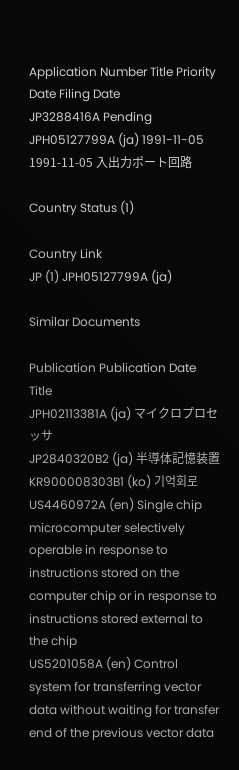Application Number Title Priority Date Filing Date
JP3288416A Pending JPH05127799A (ja) 1991-11-05 1991-11-05 入出力ポート回路

Country Status (1)

Country Link
JP (1) JPH05127799A (ja)

Similar Documents

Publication Publication Date Title
JPH02113381A (ja) マイクロプロセッサ
JP2840320B2 (ja) 半導体記憶装置
KR900008303B1 (ko) 기억회로
US4460972A (en) Single chip microcomputer selectively operable in response to instructions stored on the computer chip or in response to instructions stored external to the chip
US5201058A (en) Control system for transferring vector data without waiting for transfer end of the previous vector data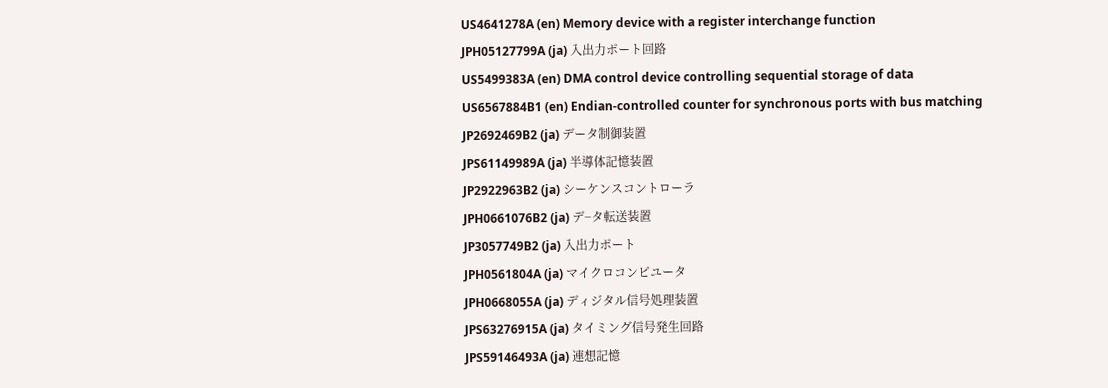US4641278A (en) Memory device with a register interchange function
JPH05127799A (ja) 入出力ポート回路
US5499383A (en) DMA control device controlling sequential storage of data
US6567884B1 (en) Endian-controlled counter for synchronous ports with bus matching
JP2692469B2 (ja) データ制御装置
JPS61149989A (ja) 半導体記憶装置
JP2922963B2 (ja) シーケンスコントローラ
JPH0661076B2 (ja) デ−タ転送装置
JP3057749B2 (ja) 入出力ポート
JPH0561804A (ja) マイクロコンピユータ
JPH0668055A (ja) ディジタル信号処理装置
JPS63276915A (ja) タイミング信号発生回路
JPS59146493A (ja) 連想記憶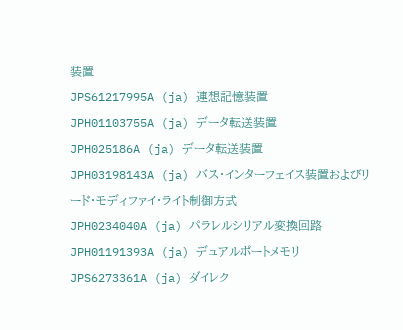装置
JPS61217995A (ja) 連想記憶装置
JPH01103755A (ja) データ転送装置
JPH025186A (ja) データ転送装置
JPH03198143A (ja) バス・インターフェイス装置およびリード・モディファイ・ライト制御方式
JPH0234040A (ja) パラレルシリアル変換回路
JPH01191393A (ja) デュアルポートメモリ
JPS6273361A (ja) ダイレク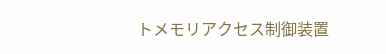トメモリアクセス制御装置